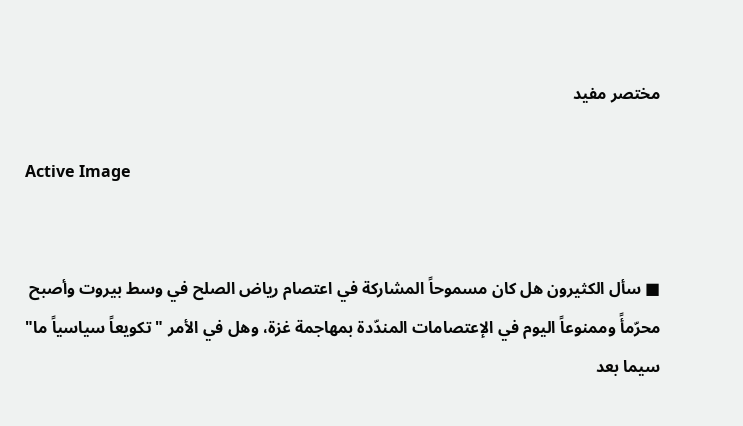مختصر مفيد

Active Image


■ سأل الكثيرون هل كان مسموحاً المشاركة في اعتصام رياض الصلح في وسط بيروت وأصبح محرّمأً وممنوعاً اليوم في الإعتصامات المندّدة بمهاجمة غزة، وهل في الأمر "تكويعاً سياسياً ما" سيما بعد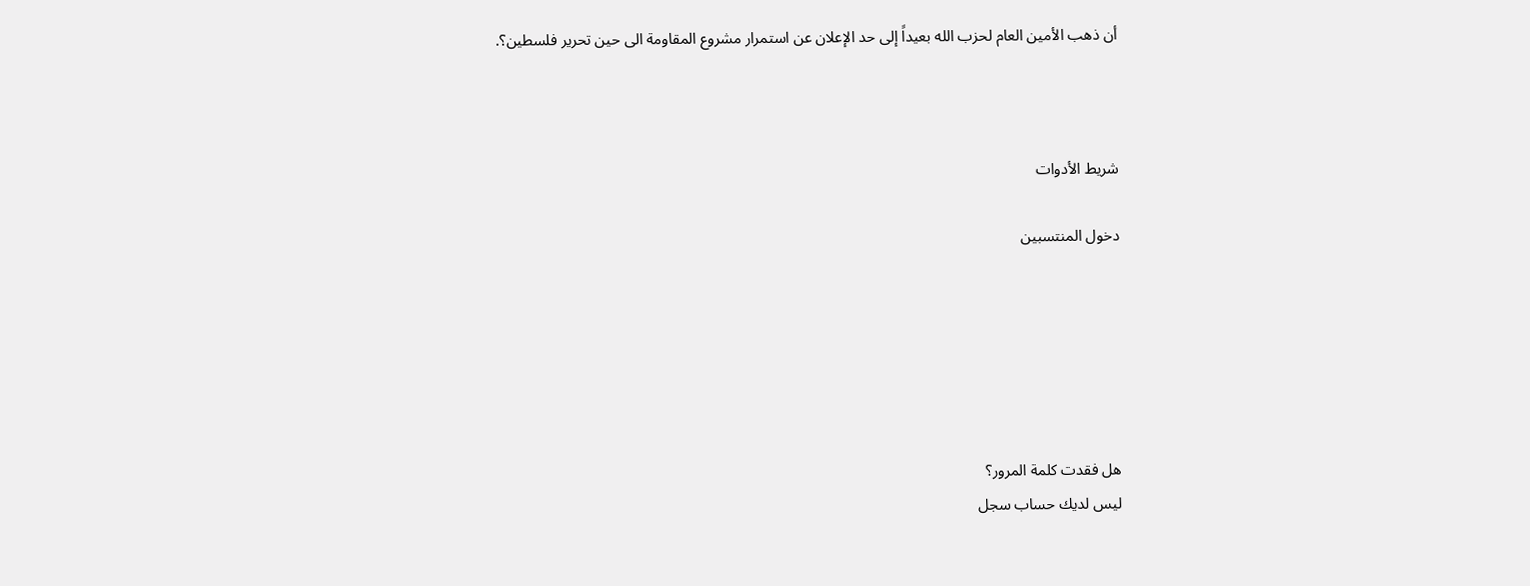أن ذهب الأمين العام لحزب الله بعيداً إلى حد الإعلان عن استمرار مشروع المقاومة الى حين تحرير فلسطين؟.



شريط الأدوات

دخول المنتسبين






هل فقدت كلمة المرور؟
ليس لديك حساب سجل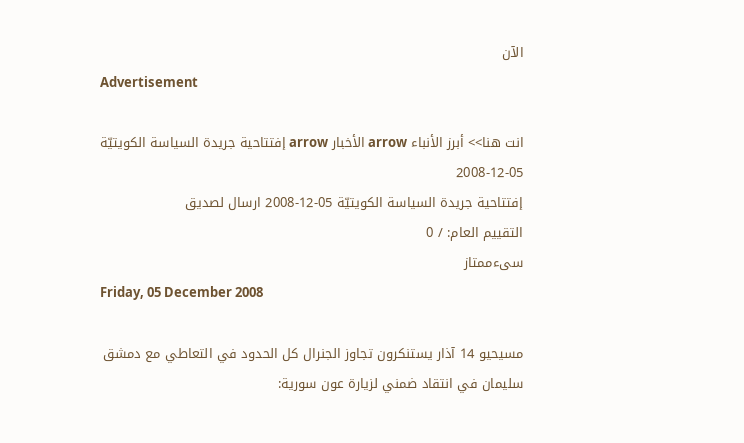الآن
Advertisement

انت هنا>> أبرز الأنباء arrow الأخبار arrow إفتتاحية جريدة السياسة الكويتيّة 05-12-2008
إفتتاحية جريدة السياسة الكويتيّة 05-12-2008 ارسال لصديق
التقييم العام: / 0
سىءممتاز
Friday, 05 December 2008

مسيحيو 14 آذار يستنكرون تجاوز الجنرال كل الحدود في التعاطي مع دمشق
سليمان في انتقاد ضمني لزيارة عون سورية: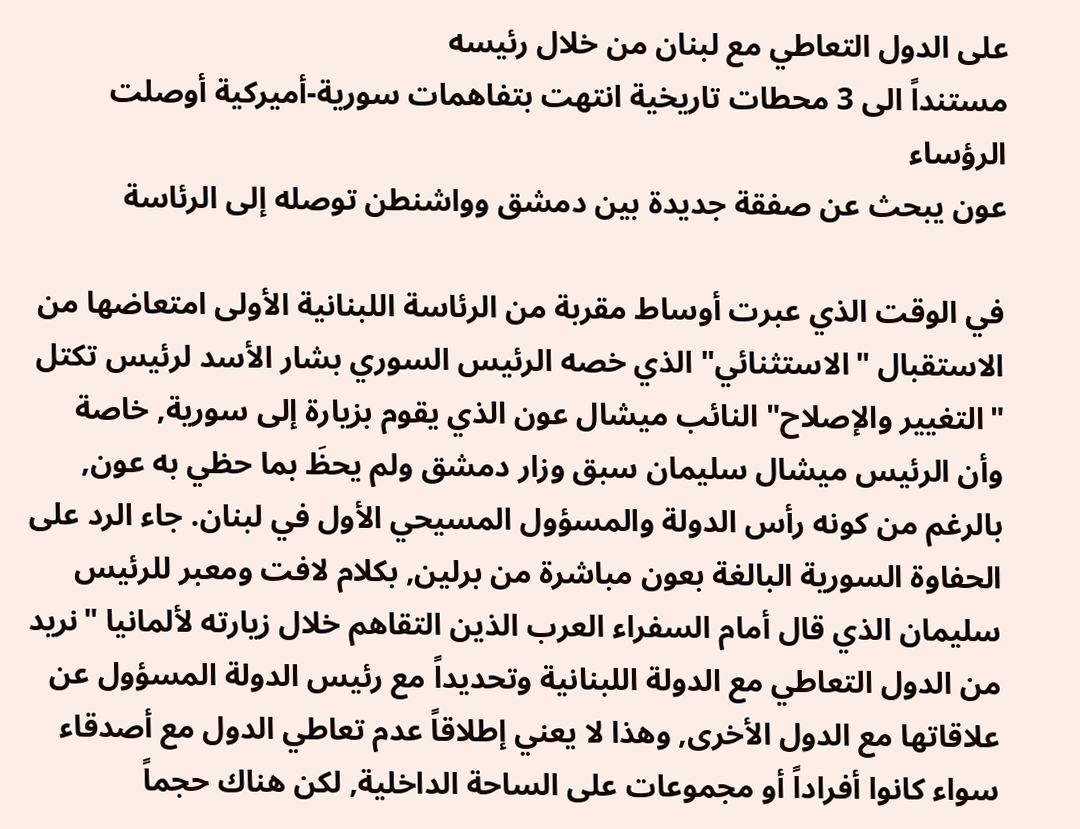على الدول التعاطي مع لبنان من خلال رئيسه
مستنداً الى 3 محطات تاريخية انتهت بتفاهمات سورية-أميركية أوصلت الرؤساء
عون يبحث عن صفقة جديدة بين دمشق وواشنطن توصله إلى الرئاسة

في الوقت الذي عبرت أوساط مقربة من الرئاسة اللبنانية الأولى امتعاضها من الاستقبال "الاستثنائي" الذي خصه الرئيس السوري بشار الأسد لرئيس تكتل "التغيير والإصلاح" النائب ميشال عون الذي يقوم بزيارة إلى سورية, خاصة وأن الرئيس ميشال سليمان سبق وزار دمشق ولم يحظَ بما حظي به عون, بالرغم من كونه رأس الدولة والمسؤول المسيحي الأول في لبنان. جاء الرد على الحفاوة السورية البالغة بعون مباشرة من برلين, بكلام لافت ومعبر للرئيس سليمان الذي قال أمام السفراء العرب الذين التقاهم خلال زيارته لألمانيا "نريد من الدول التعاطي مع الدولة اللبنانية وتحديداً مع رئيس الدولة المسؤول عن علاقاتها مع الدول الأخرى, وهذا لا يعني إطلاقاً عدم تعاطي الدول مع أصدقاء سواء كانوا أفراداً أو مجموعات على الساحة الداخلية, لكن هناك حجماً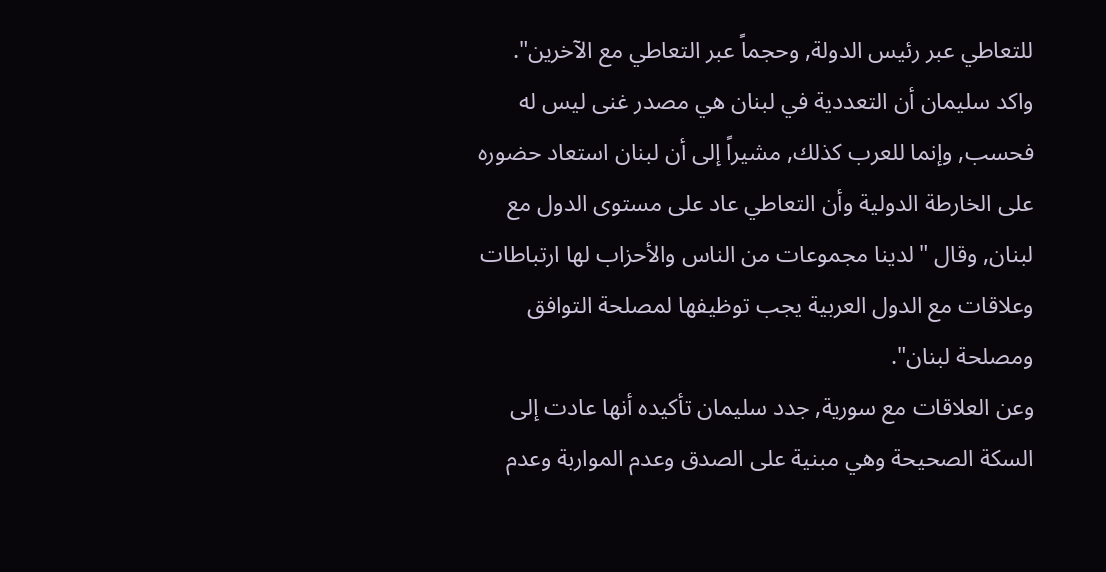للتعاطي عبر رئيس الدولة, وحجماً عبر التعاطي مع الآخرين".
واكد سليمان أن التعددية في لبنان هي مصدر غنى ليس له فحسب, وإنما للعرب كذلك, مشيراً إلى أن لبنان استعاد حضوره على الخارطة الدولية وأن التعاطي عاد على مستوى الدول مع لبنان, وقال "لدينا مجموعات من الناس والأحزاب لها ارتباطات وعلاقات مع الدول العربية يجب توظيفها لمصلحة التوافق ومصلحة لبنان".
وعن العلاقات مع سورية, جدد سليمان تأكيده أنها عادت إلى السكة الصحيحة وهي مبنية على الصدق وعدم المواربة وعدم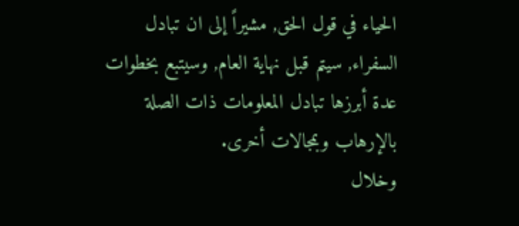الحياء في قول الحق, مشيراً إلى ان تبادل السفراء, سيتم قبل نهاية العام, وسيتبع بخطوات عدة أبرزها تبادل المعلومات ذات الصلة بالإرهاب وبمجالات أخرى.
وخلال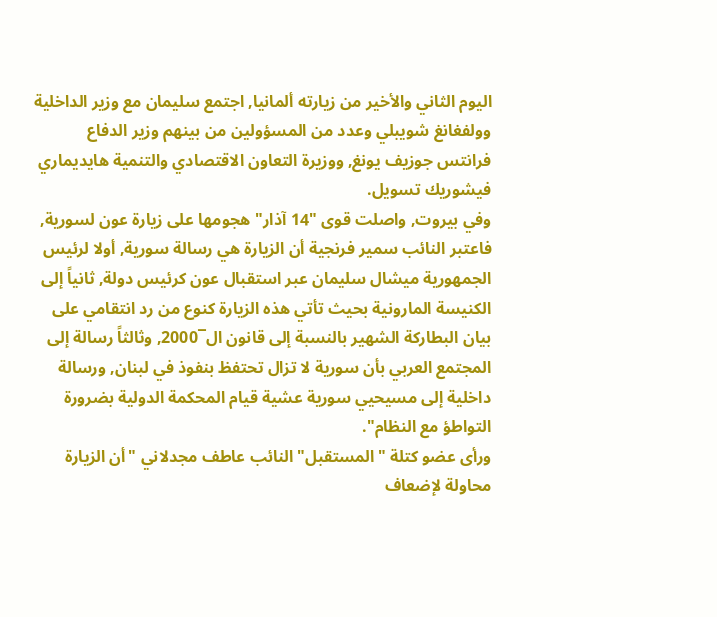اليوم الثاني والأخير من زيارته ألمانيا, اجتمع سليمان مع وزير الداخلية وولفغانغ شويبلي وعدد من المسؤولين من بينهم وزير الدفاع فرانتس جوزيف يونغ, ووزيرة التعاون الاقتصادي والتنمية هايديماري فيشوريك تسويل.
وفي بيروت, واصلت قوى "14 آذار" هجومها على زيارة عون لسورية, فاعتبر النائب سمير فرنجية أن الزيارة هي رسالة سورية, أولا لرئيس الجمهورية ميشال سليمان عبر استقبال عون كرئيس دولة, ثانياً إلى الكنيسة المارونية بحيث تأتي هذه الزيارة كنوع من رد انتقامي على بيان البطاركة الشهير بالنسبة إلى قانون ال¯2000, وثالثاً رسالة إلى المجتمع العربي بأن سورية لا تزال تحتفظ بنفوذ في لبنان, ورسالة داخلية إلى مسيحيي سورية عشية قيام المحكمة الدولية بضرورة التواطؤ مع النظام".
ورأى عضو كتلة "المستقبل" النائب عاطف مجدلاني "أن الزيارة محاولة لإضعاف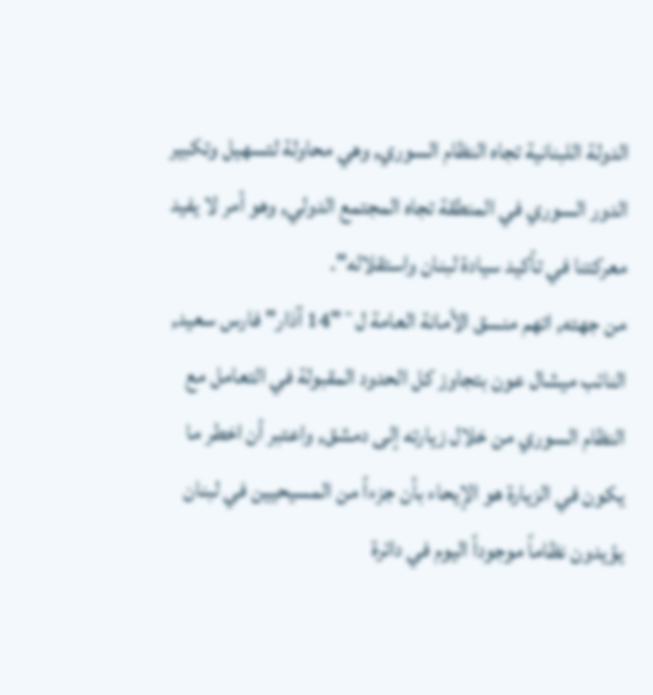الدولة اللبنانية تجاه النظام السوري, وهي محاولة لتسهيل وتكبير الدور السوري في المنطقة تجاه المجتمع الدولي, وهو أمر لا يفيد معركتنا في تأكيد سيادة لبنان واستقلاله".
من جهته, اتهم منسق الأمانة العامة ل¯"14 آذار" فارس سعيد, النائب ميشال عون بتجاوز كل الحدود المقبولة في التعامل مع النظام السوري من خلال زيارته إلى دمشق, واعتبر أن اخطر ما يكون في الزيارة هو الإيحاء بأن جزءاً من المسيحيين في لبنان يؤيدون نظاماً موجوداً اليوم في دائرة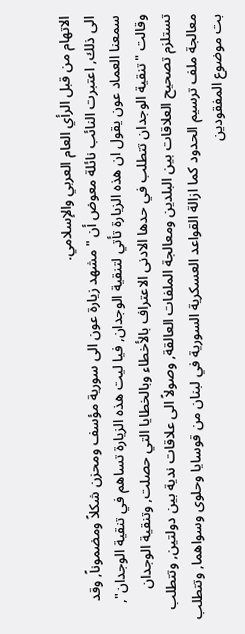الاتهام من قبل الرأي العام العربي والإسلامي.
الى ذلك, اعتبرت النائب نائلة معوض أن "مشهد زيارة عون الى سورية مؤسف ومحزن شكلاً ومضموناً, وقد سمعنا العماد عون يقول ان هذه الزيارة تأتي لتنقية الوجدان, فيا ليت هذه الزيارة تساهم في تنقية الوجدان", وقالت "تنقية الوجدان تتطلب في حدها الادنى الاعتراف بالأخطاء وبالخطايا التي حصلت, وتنقية الوجدان تستلزم تصحيح العلاقات بين البلدين ومعالجة الملفات العالقة, وصولاً الى علاقات ندية بين دولتين, وتتطلب معالجة ملف ترسيم الحدود كما ازالة القواعد العسكرية السورية في لبنان من قوسايا وحلوى وسواهما, وتتطلب بت موضوع المفقودين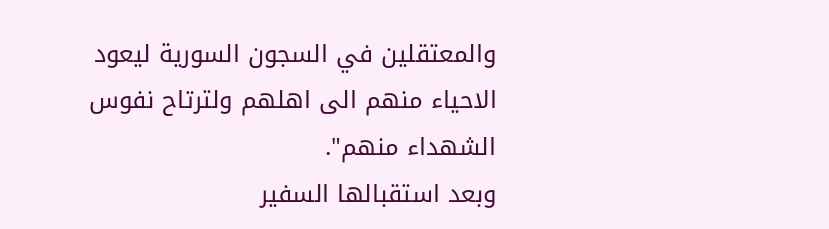والمعتقلين في السجون السورية ليعود الاحياء منهم الى اهلهم ولترتاح نفوس الشهداء منهم".
وبعد استقبالها السفير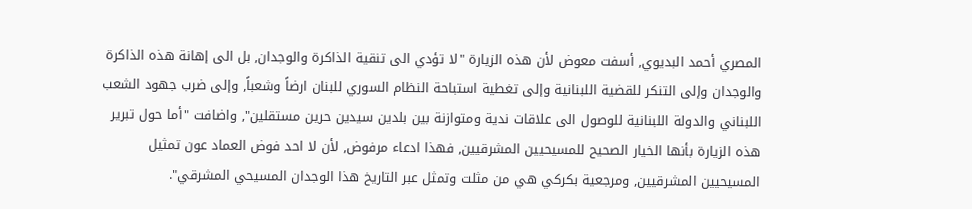المصري أحمد البديوي, أسفت معوض لأن هذه الزيارة "لا تؤدي الى تنقية الذاكرة والوجدان, بل الى إهانة هذه الذاكرة والوجدان وإلى التنكر للقضية اللبنانية وإلى تغطية استباحة النظام السوري للبنان ارضاً وشعباً, وإلى ضرب جهود الشعب اللبناني والدولة اللبنانية للوصول الى علاقات ندية ومتوازنة بين بلدين سيدين حرين مستقلين", واضافت "أما حول تبرير هذه الزيارة بأنها الخيار الصحيح للمسيحيين المشرقيين, فهذا ادعاء مرفوض, لأن لا احد فوض العماد عون تمثيل المسيحيين المشرقيين, ومرجعية بكركي هي من مثلت وتمثل عبر التاريخ هذا الوجدان المسيحي المشرقي".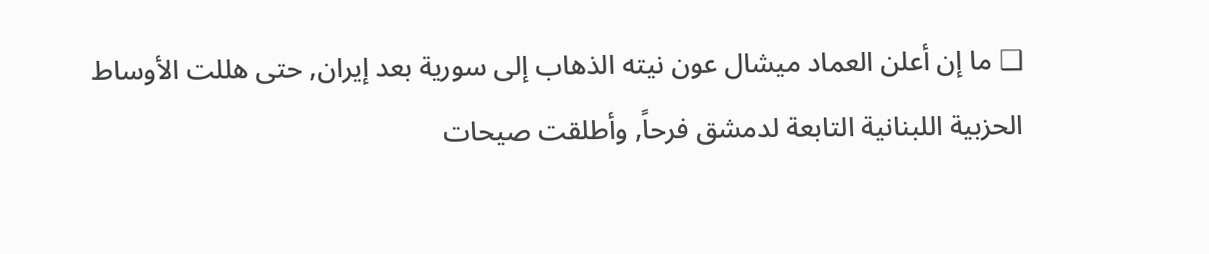❑ ما إن أعلن العماد ميشال عون نيته الذهاب إلى سورية بعد إيران, حتى هللت الأوساط الحزبية اللبنانية التابعة لدمشق فرحاً, وأطلقت صيحات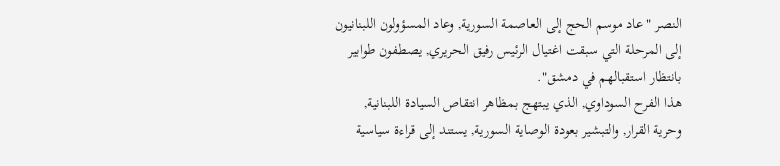النصر "عاد موسم الحج إلى العاصمة السورية, وعاد المسؤولون اللبنانيون إلى المرحلة التي سبقت اغتيال الرئيس رفيق الحريري, يصطفون طوابير بانتظار استقبالهم في دمشق".
هذا الفرح السوداوي, الذي يبتهج بمظاهر انتقاص السيادة اللبنانية, وحرية القرار, والتبشير بعودة الوصاية السورية, يستند إلى قراءة سياسية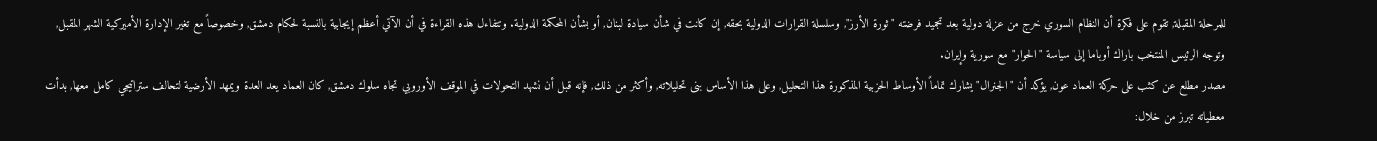للمرحلة المقبلة, تقوم على فكرة أن النظام السوري خرج من عزلة دولية بعد تجميد فرضته "ثورة الأرز", وسلسلة القرارات الدولية بحقه, إن كانت في شأن سيادة لبنان, أو بشأن المحكمة الدولية. وتتفاءل هذه القراءة في أن الآتي أعظم إيجابية بالنسبة لحكام دمشق, وخصوصاً مع تغير الإدارة الأميركية الشهر المقبل, وتوجه الرئيس المنتخب باراك أوباما إلى سياسة "الحوار" مع سورية وإيران.
مصدر مطلع عن كثب على حركة العماد عون, يؤكد أن "الجنرال" يشارك تماماً الأوساط الحزبية المذكورة هذا التحليل, وعلى هذا الأساس بنى تحليلاته, وأكثر من ذلك, فإنه قبل أن نشهد التحولات في الموقف الأوروبي تجاه سلوك دمشق, كان العماد يعد العدة ويمهد الأرضية لتحالف ستراتيجي كامل معها, بدأت معطياته تبرز من خلال: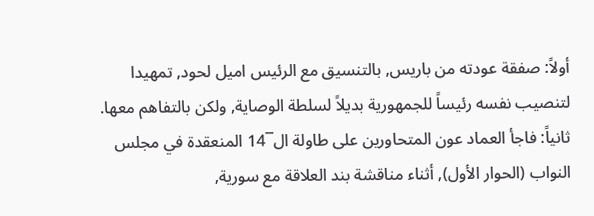أولاً: صفقة عودته من باريس, بالتنسيق مع الرئيس اميل لحود, تمهيدا لتنصيب نفسه رئيساً للجمهورية بديلاً لسلطة الوصاية, ولكن بالتفاهم معها.
ثانياً: فاجأ العماد عون المتحاورين على طاولة ال¯14 المنعقدة في مجلس النواب (الحوار الأول), أثناء مناقشة بند العلاقة مع سورية,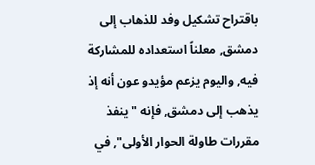باقتراح تشكيل وفد للذهاب إلى دمشق, معلناً استعداده للمشاركة فيه, واليوم يزعم مؤيدو عون أنه إذ يذهب إلى دمشق, فإنه "ينفذ مقررات طاولة الحوار الأولى", في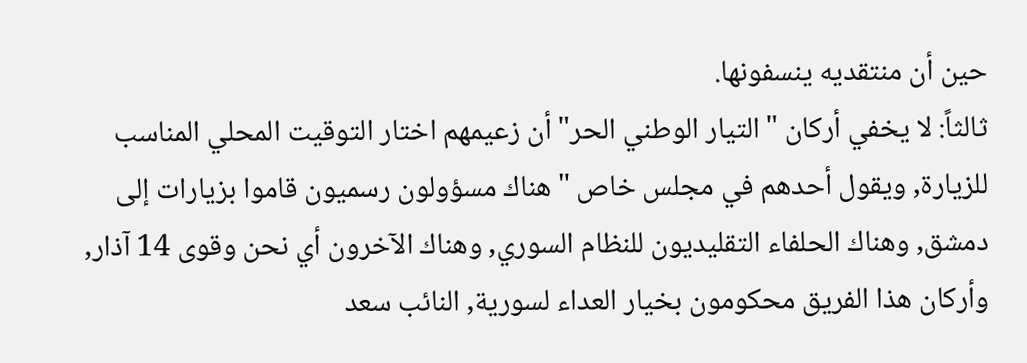حين أن منتقديه ينسفونها.
ثالثاً: لا يخفي أركان "التيار الوطني الحر" أن زعيمهم اختار التوقيت المحلي المناسب للزيارة, ويقول أحدهم في مجلس خاص "هناك مسؤولون رسميون قاموا بزيارات إلى دمشق, وهناك الحلفاء التقليديون للنظام السوري, وهناك الآخرون أي نحن وقوى 14 آذار, وأركان هذا الفريق محكومون بخيار العداء لسورية, النائب سعد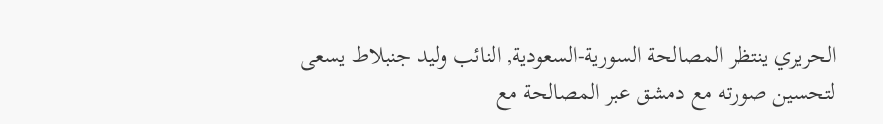الحريري ينتظر المصالحة السورية-السعودية, النائب وليد جنبلاط يسعى لتحسين صورته مع دمشق عبر المصالحة مع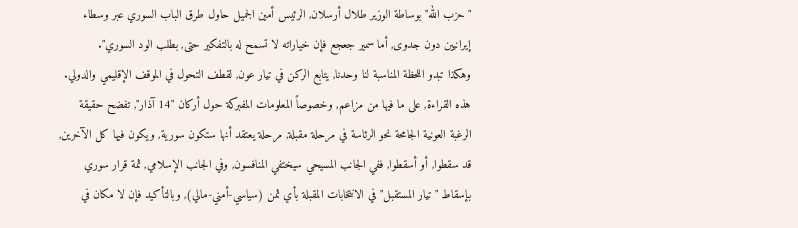"حزب الله" بوساطة الوزير طلال أرسلان, الرئيس أمين الجميل حاول طرق الباب السوري عبر وسطاء إيرانيين دون جدوى, أما سمير جعجع فإن خياراته لا تسمح له بالتفكير حتى, بطلب الود السوري".
وهكذا تبدو اللحظة المناسبة لنا وحدنا, يتابع الركن في تيار عون, لقطف التحول في الموقف الإقليمي والدولي.
هذه القراءة, على ما فيها من مزاعم, وخصوصاً المعلومات المفبركة حول أركان "14 آذار", تفضح حقيقة الرغبة العونية الجامحة نحو الرئاسة في مرحلة مقبلة, مرحلة يعتقد أنها ستكون سورية, ويكون فيها كل الآخرين, قد سقطوا, أو أسقطوا, ففي الجانب المسيحي سيختفي المنافسون, وفي الجانب الإسلامي, ثمة قرار سوري بإسقاط "تيار المستقبل" في الانتخابات المقبلة بأي ثمن (سياسي-أمني-مالي), وبالتأكيد فإن لا مكان في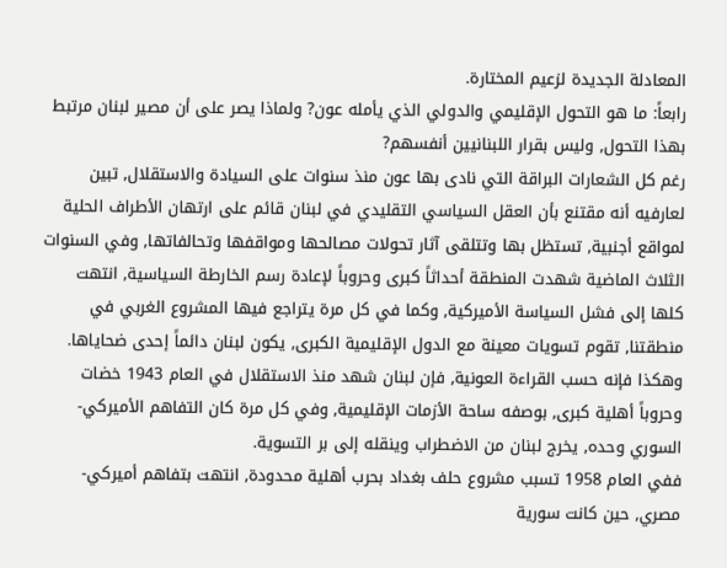المعادلة الجديدة لزعيم المختارة.
رابعاً: ما هو التحول الإقليمي والدولي الذي يأمله عون? ولماذا يصر على أن مصير لبنان مرتبط بهذا التحول, وليس بقرار اللبنانيين أنفسهم?
رغم كل الشعارات البراقة التي نادى بها عون منذ سنوات على السيادة والاستقلال, تبين لعارفيه أنه مقتنع بأن العقل السياسي التقليدي في لبنان قائم على ارتهان الأطراف الحلية لمواقع أجنبية, تستظل بها وتتلقى آثار تحولات مصالحها ومواقفها وتحالفاتها, وفي السنوات الثلاث الماضية شهدت المنطقة أحداثاً كبرى وحروباً لإعادة رسم الخارطة السياسية, انتهت كلها إلى فشل السياسة الأميركية, وكما في كل مرة يتراجع فيها المشروع الغربي في منطقتنا, تقوم تسويات معينة مع الدول الإقليمية الكبرى, يكون لبنان دائماً إحدى ضحاياها.
وهكذا فإنه حسب القراءة العونية, فإن لبنان شهد منذ الاستقلال في العام 1943 خضات وحروباً أهلية كبرى, بوصفه ساحة الأزمات الإقليمية, وفي كل مرة كان التفاهم الأميركي-السوري وحده, يخرج لبنان من الاضطراب وينقله إلى بر التسوية.
ففي العام 1958 تسبب مشروع حلف بغداد بحرب أهلية محدودة, انتهت بتفاهم أميركي-مصري, حين كانت سورية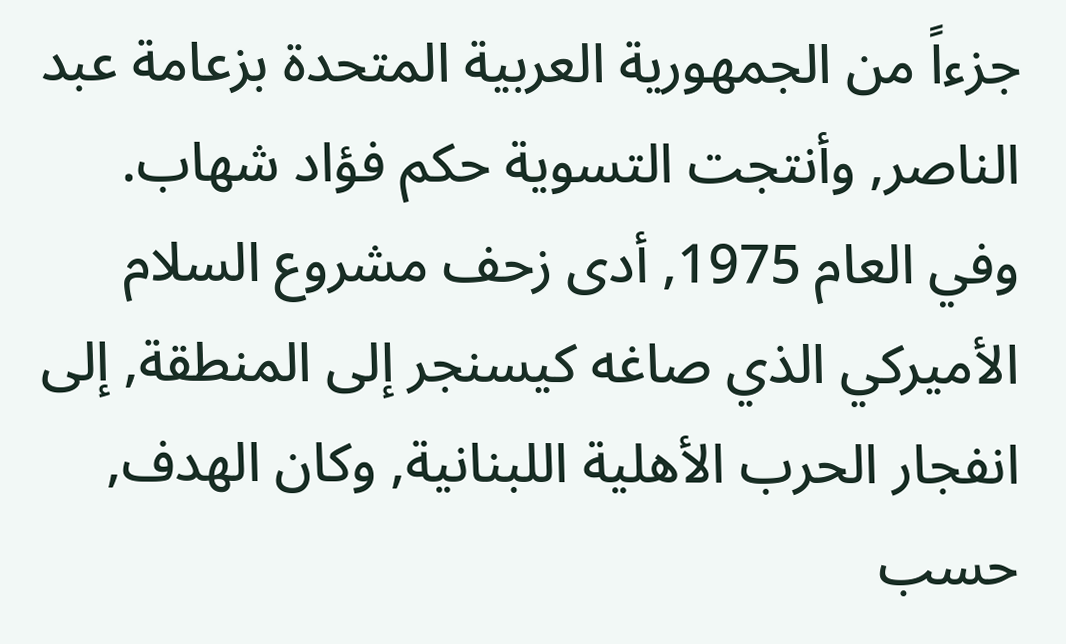جزءاً من الجمهورية العربية المتحدة بزعامة عبد الناصر, وأنتجت التسوية حكم فؤاد شهاب.
وفي العام 1975, أدى زحف مشروع السلام الأميركي الذي صاغه كيسنجر إلى المنطقة, إلى انفجار الحرب الأهلية اللبنانية, وكان الهدف, حسب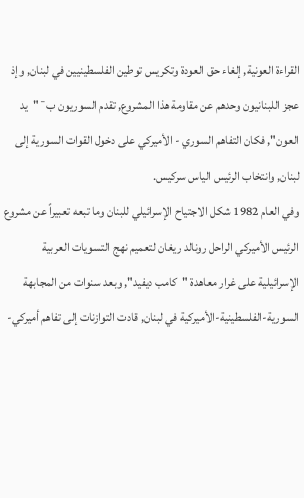القراءة العونية, إلغاء حق العودة وتكريس توطين الفلسطينيين في لبنان, وإذ عجز اللبنانيون وحدهم عن مقاومة هذا المشروع, تقدم السوريون ب¯"يد العون", فكان التفاهم السوري - الأميركي على دخول القوات السورية إلى لبنان, وانتخاب الرئيس الياس سركيس.
وفي العام 1982 شكل الاجتياح الإسرائيلي للبنان وما تبعه تعبيراً عن مشروع الرئيس الأميركي الراحل رونالد ريغان لتعميم نهج التسويات العربية الإسرائيلية على غرار معاهدة "كامب ديفيد", وبعد سنوات من المجابهة السورية-الفلسطينية-الأميركية في لبنان, قادت التوازنات إلى تفاهم أميركي-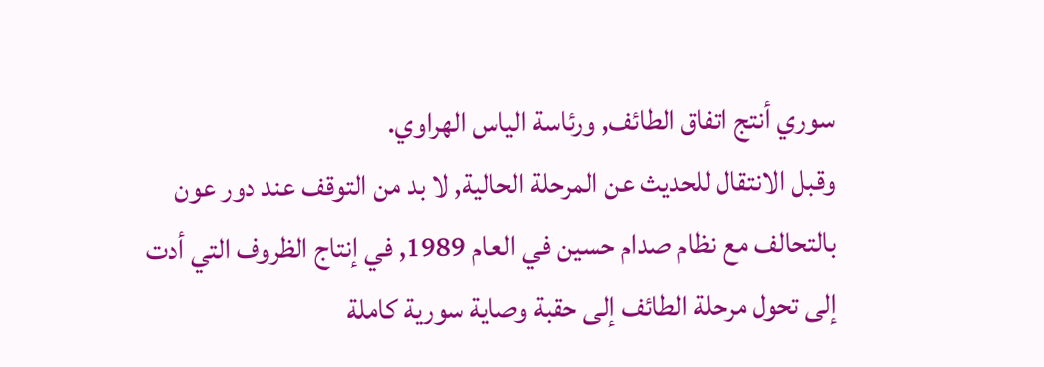سوري أنتج اتفاق الطائف, ورئاسة الياس الهراوي.
وقبل الانتقال للحديث عن المرحلة الحالية, لا بد من التوقف عند دور عون بالتحالف مع نظام صدام حسين في العام 1989, في إنتاج الظروف التي أدت إلى تحول مرحلة الطائف إلى حقبة وصاية سورية كاملة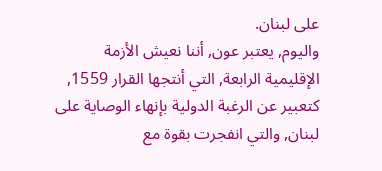على لبنان.
واليوم, يعتبر عون, أننا نعيش الأزمة الإقليمية الرابعة, التي أنتجها القرار 1559, كتعبير عن الرغبة الدولية بإنهاء الوصاية على لبنان, والتي انفجرت بقوة مع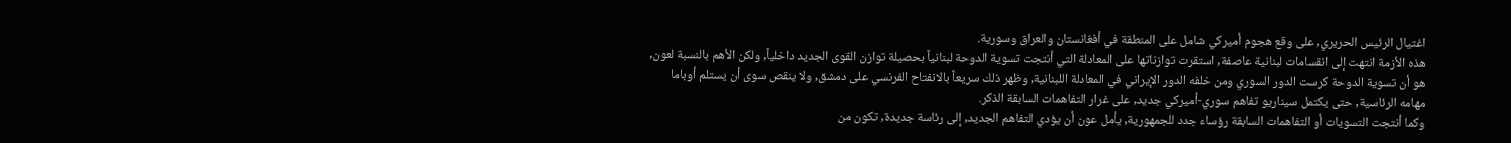اغتيال الرئيس الحريري, على وقع هجوم أميركي شامل على المنطقة في أفغانستان والعراق وسورية.
هذه الأزمة انتهت إلى انقسامات لبنانية عاصفة, استقرت توازناتها على المعادلة التي أنتجت تسوية الدوحة لبنانياً بحصيلة توازن القوى الجديد داخلياً, ولكن الأهم بالنسبة لعون, هو أن تسوية الدوحة كرست الدور السوري ومن خلفه الدور الإيراني في المعادلة اللبنانية, وظهر ذلك سريعاً بالانفتاح الفرنسي على دمشق, ولا ينقص سوى أن يستلم أوباما مهامه الرئاسية, حتى يكتمل سيناريو تفاهم سوري-أميركي جديد, على غرار التفاهمات السابقة الذكر.
وكما أنتجت التسويات أو التفاهمات السابقة رؤساء جدد للجمهورية, يأمل عون أن يؤدي التفاهم الجديد, إلى رئاسة جديدة, تكون من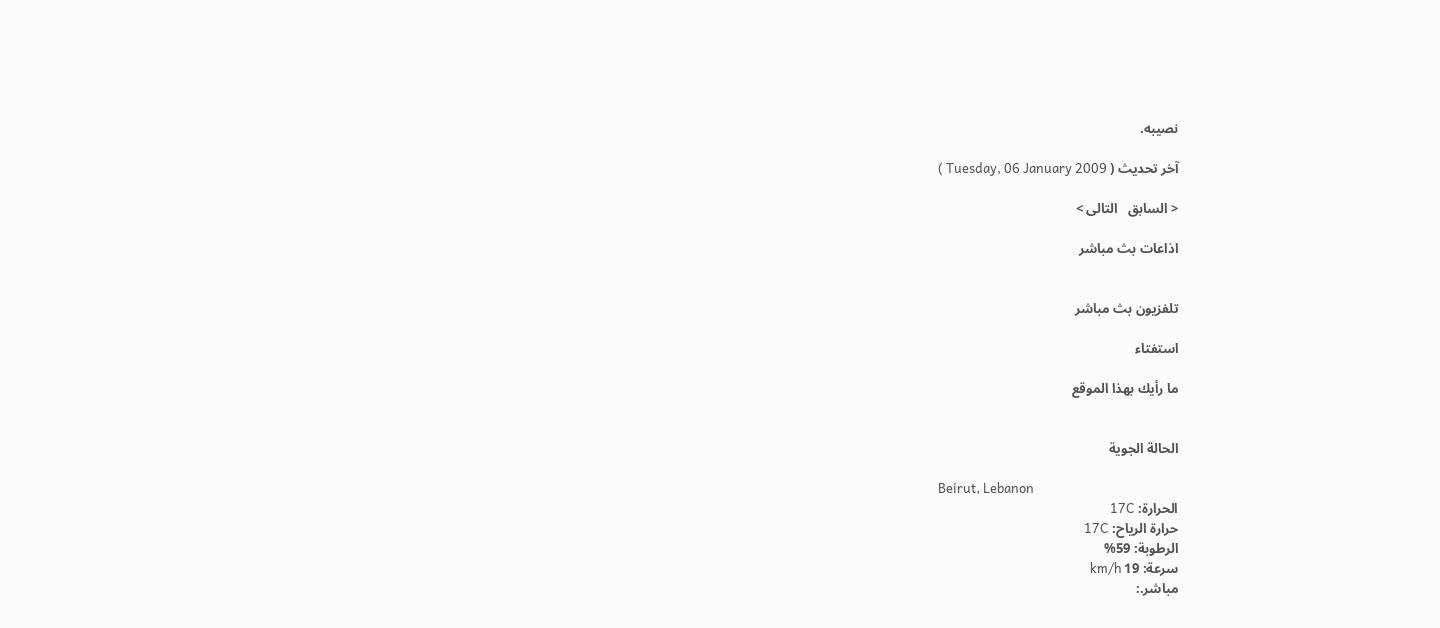نصيبه.

آخر تحديث ( Tuesday, 06 January 2009 )

< السابق   التالى >

اذاعات بث مباشر


تلفزيون بث مباشر

استفتاء

ما رأيك بهذا الموقع


الحالة الجوية

Beirut, Lebanon
الحرارة: 17C
حرارة الرياح: 17C
الرطوبة: 59%
سرعة: 19 km/h
مباشر.: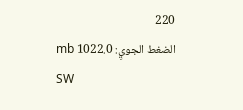220
الضغط الجويِ: 1022.0 mb
SW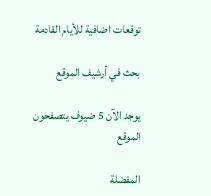توقعات اضافية للأيام القادمة

بحث في أرشيف الموقع

يوجد الآن 5 ضيوف يتصفحون الموقع

المفضلة